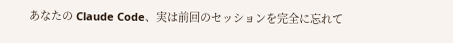あなたの Claude Code、実は前回のセッションを完全に忘れて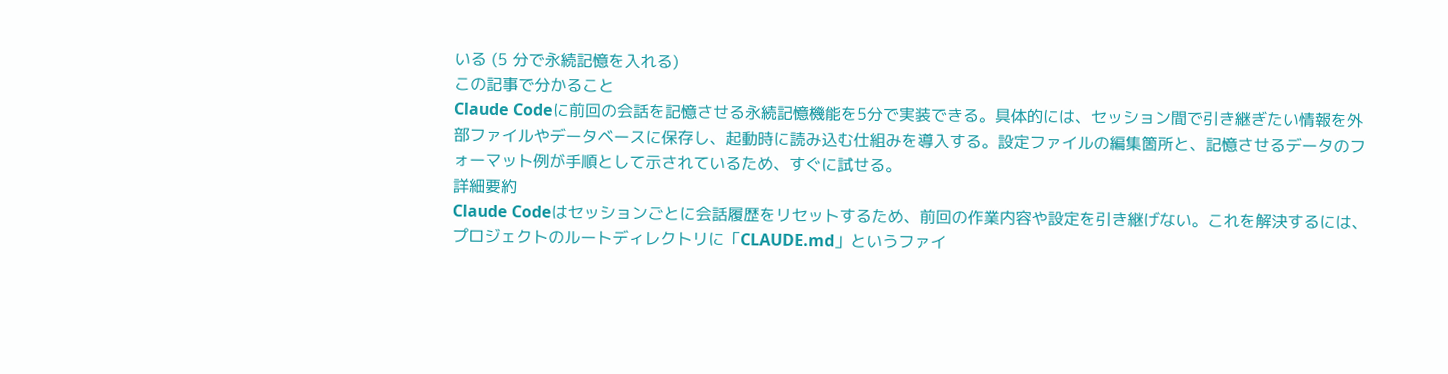いる (5 分で永続記憶を入れる)
この記事で分かること
Claude Codeに前回の会話を記憶させる永続記憶機能を5分で実装できる。具体的には、セッション間で引き継ぎたい情報を外部ファイルやデータベースに保存し、起動時に読み込む仕組みを導入する。設定ファイルの編集箇所と、記憶させるデータのフォーマット例が手順として示されているため、すぐに試せる。
詳細要約
Claude Codeはセッションごとに会話履歴をリセットするため、前回の作業内容や設定を引き継げない。これを解決するには、プロジェクトのルートディレクトリに「CLAUDE.md」というファイ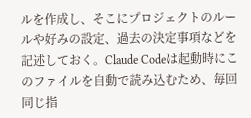ルを作成し、そこにプロジェクトのルールや好みの設定、過去の決定事項などを記述しておく。Claude Codeは起動時にこのファイルを自動で読み込むため、毎回同じ指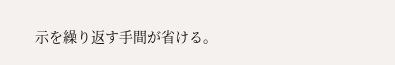示を繰り返す手間が省ける。